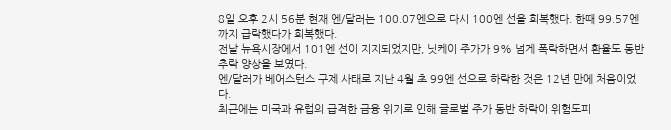8일 오후 2시 56분 현재 엔/달러는 100.07엔으로 다시 100엔 선을 회복했다. 한때 99.57엔까지 급락했다가 회복했다.
전날 뉴욕시장에서 101엔 선이 지지되었지만, 닛케이 주가가 9% 넘게 폭락하면서 환율도 동반 추락 양상을 보였다.
엔/달러가 베어스턴스 구제 사태로 지난 4월 초 99엔 선으로 하락한 것은 12년 만에 처음이었다.
최근에는 미국과 유럽의 급격한 금융 위기로 인해 글로벌 주가 동반 하락이 위험도피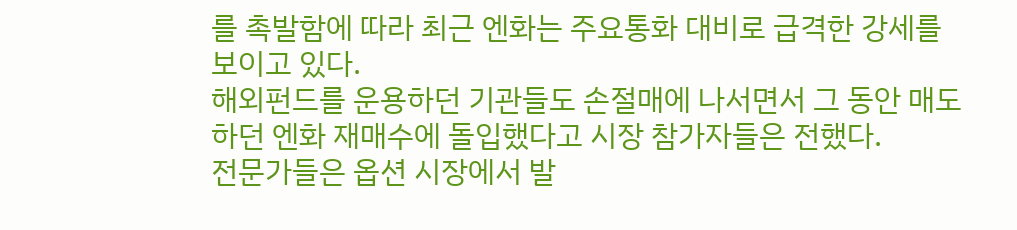를 촉발함에 따라 최근 엔화는 주요통화 대비로 급격한 강세를 보이고 있다.
해외펀드를 운용하던 기관들도 손절매에 나서면서 그 동안 매도하던 엔화 재매수에 돌입했다고 시장 참가자들은 전했다.
전문가들은 옵션 시장에서 발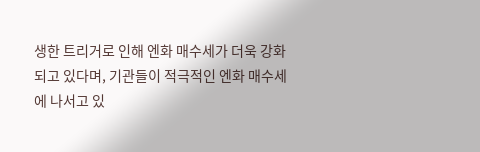생한 트리거로 인해 엔화 매수세가 더욱 강화되고 있다며, 기관들이 적극적인 엔화 매수세에 나서고 있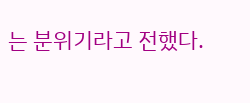는 분위기라고 전했다.